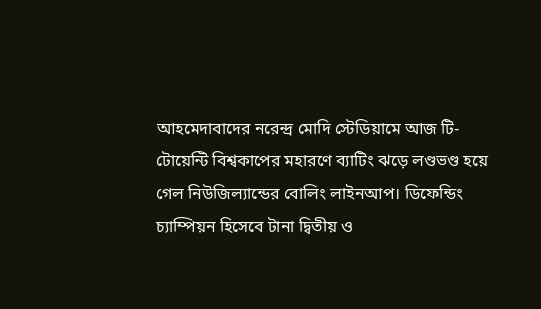আহমেদাবাদের নরেন্দ্র মোদি স্টেডিয়ামে আজ টি-টোয়েন্টি বিশ্বকাপের মহারণে ব্যাটিং ঝড়ে লণ্ডভণ্ড হয়ে গেল নিউজিল্যান্ডের বোলিং লাইনআপ। ডিফেন্ডিং চ্যাম্পিয়ন হিসেবে টানা দ্বিতীয় ও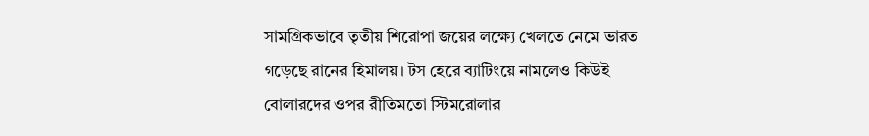সামগ্রিকভাবে তৃতীয় শিরোপা জয়ের লক্ষ্যে খেলতে নেমে ভারত গড়েছে রানের হিমালয়। টস হেরে ব্যাটিংয়ে নামলেও কিউই বোলারদের ওপর রীতিমতো স্টিমরোলার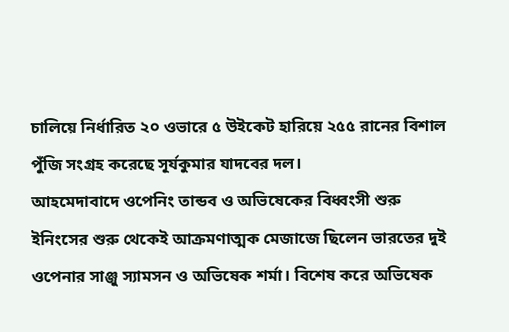চালিয়ে নির্ধারিত ২০ ওভারে ৫ উইকেট হারিয়ে ২৫৫ রানের বিশাল পুঁজি সংগ্রহ করেছে সূর্যকুমার যাদবের দল।
আহমেদাবাদে ওপেনিং তান্ডব ও অভিষেকের বিধ্বংসী শুরু
ইনিংসের শুরু থেকেই আক্রমণাত্মক মেজাজে ছিলেন ভারতের দুই ওপেনার সাঞ্জু স্যামসন ও অভিষেক শর্মা। বিশেষ করে অভিষেক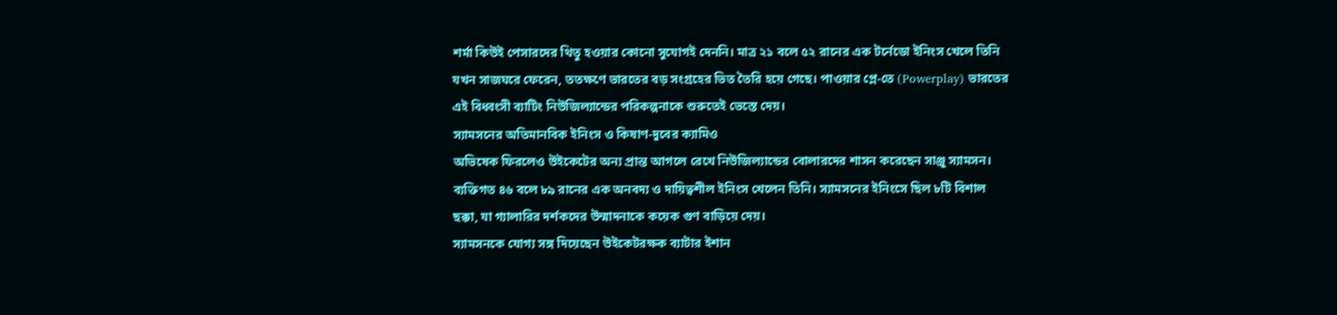শর্মা কিউই পেসারদের থিতু হওয়ার কোনো সুযোগই দেননি। মাত্র ২১ বলে ৫২ রানের এক টর্নেডো ইনিংস খেলে তিনি যখন সাজঘরে ফেরেন, ততক্ষণে ভারতের বড় সংগ্রহের ভিত তৈরি হয়ে গেছে। পাওয়ার প্লে-তে (Powerplay) ভারতের এই বিধ্বংসী ব্যাটিং নিউজিল্যান্ডের পরিকল্পনাকে শুরুতেই ভেস্তে দেয়।
স্যামসনের অতিমানবিক ইনিংস ও কিষাণ-দুবের ক্যামিও
অভিষেক ফিরলেও উইকেটের অন্য প্রান্ত আগলে রেখে নিউজিল্যান্ডের বোলারদের শাসন করেছেন সাঞ্জু স্যামসন। ব্যক্তিগত ৪৬ বলে ৮৯ রানের এক অনবদ্য ও দায়িত্বশীল ইনিংস খেলেন তিনি। স্যামসনের ইনিংসে ছিল ৮টি বিশাল ছক্কা, যা গ্যালারির দর্শকদের উন্মাদনাকে কয়েক গুণ বাড়িয়ে দেয়।
স্যামসনকে যোগ্য সঙ্গ দিয়েছেন উইকেটরক্ষক ব্যাটার ইশান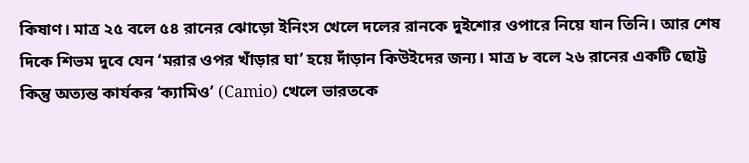কিষাণ। মাত্র ২৫ বলে ৫৪ রানের ঝোড়ো ইনিংস খেলে দলের রানকে দুইশোর ওপারে নিয়ে যান তিনি। আর শেষ দিকে শিভম দুবে যেন ‘মরার ওপর খাঁড়ার ঘা’ হয়ে দাঁড়ান কিউইদের জন্য। মাত্র ৮ বলে ২৬ রানের একটি ছোট্ট কিন্তু অত্যন্ত কার্যকর ‘ক্যামিও’ (Camio) খেলে ভারতকে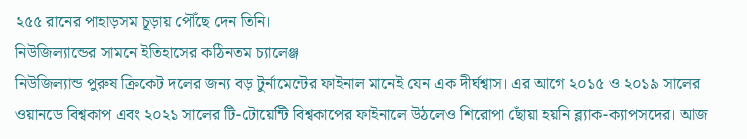২৫৫ রানের পাহাড়সম চূড়ায় পৌঁছে দেন তিনি।
নিউজিল্যান্ডের সামনে ইতিহাসের কঠিনতম চ্যালেঞ্জ
নিউজিল্যান্ড পুরুষ ক্রিকেট দলের জন্য বড় টুর্নামেন্টের ফাইনাল মানেই যেন এক দীর্ঘশ্বাস। এর আগে ২০১৫ ও ২০১৯ সালের ওয়ানডে বিশ্বকাপ এবং ২০২১ সালের টি-টোয়েন্টি বিশ্বকাপের ফাইনালে উঠলেও শিরোপা ছোঁয়া হয়নি ব্ল্যাক-ক্যাপসদের। আজ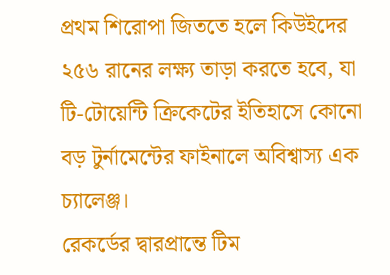প্রথম শিরোপা জিততে হলে কিউইদের ২৫৬ রানের লক্ষ্য তাড়া করতে হবে, যা টি-টোয়েন্টি ক্রিকেটের ইতিহাসে কোনো বড় টুর্নামেন্টের ফাইনালে অবিশ্বাস্য এক চ্যালেঞ্জ।
রেকর্ডের দ্বারপ্রান্তে টিম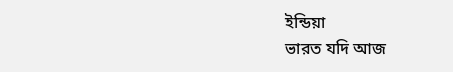ইন্ডিয়া
ভারত যদি আজ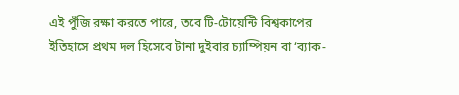এই পুঁজি রক্ষা করতে পারে, তবে টি-টোয়েন্টি বিশ্বকাপের ইতিহাসে প্রথম দল হিসেবে টানা দুইবার চ্যাম্পিয়ন বা ‘ব্যাক-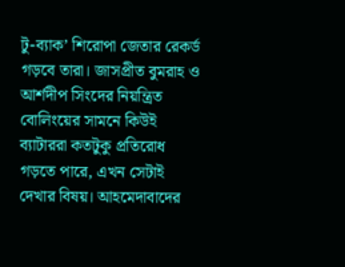টু-ব্যাক’ শিরোপা জেতার রেকর্ড গড়বে তারা। জাসপ্রীত বুমরাহ ও আর্শদীপ সিংদের নিয়ন্ত্রিত বোলিংয়ের সামনে কিউই ব্যাটাররা কতটুকু প্রতিরোধ গড়তে পারে, এখন সেটাই দেখার বিষয়। আহমেদাবাদের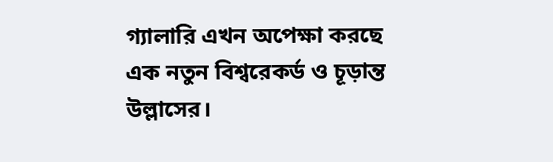গ্যালারি এখন অপেক্ষা করছে এক নতুন বিশ্বরেকর্ড ও চূড়ান্ত উল্লাসের।